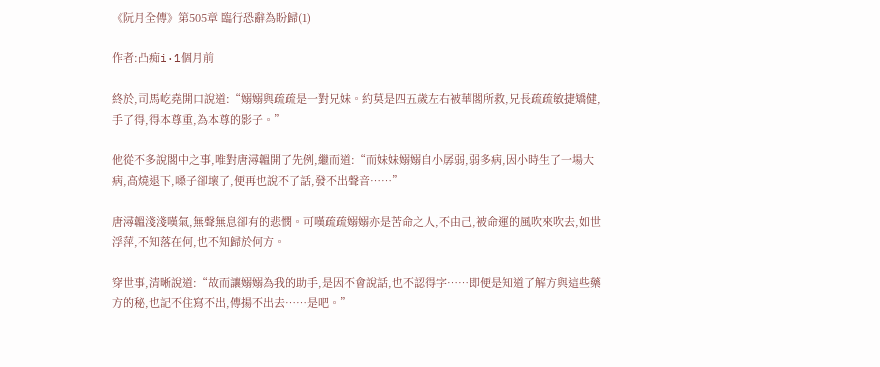《阮月全傳》第505章 臨行恐辭為盼歸(1)

作者:凸痴i·1個月前

終於,司馬屹堯開口說道:“嫋嫋與疏疏是一對兄妹。約莫是四五歲左右被華閣所救,兄長疏疏敏捷矯健,手了得,得本尊重,為本尊的影子。”

他從不多說閣中之事,唯對唐潯韞開了先例,繼而道:“而妹妹嫋嫋自小孱弱,弱多病,因小時生了一場大病,高燒退下,嗓子卻壞了,便再也說不了話,發不出聲音……”

唐潯韞淺淺嘆氣,無聲無息卻有的悲憫。可嘆疏疏嫋嫋亦是苦命之人,不由己,被命運的風吹來吹去,如世浮萍,不知落在何,也不知歸於何方。

穿世事,清晰說道:“故而讓嫋嫋為我的助手,是因不會說話,也不認得字……即便是知道了解方與這些藥方的秘,也記不住寫不出,傳揚不出去……是吧。”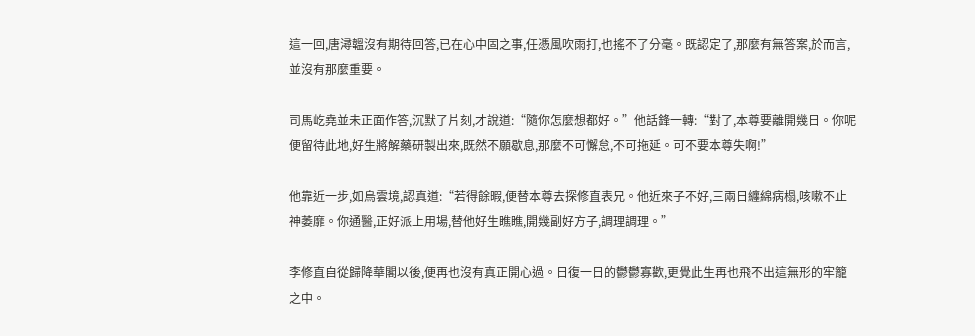這一回,唐潯韞沒有期待回答,已在心中固之事,任憑風吹雨打,也搖不了分毫。既認定了,那麼有無答案,於而言,並沒有那麼重要。

司馬屹堯並未正面作答,沉默了片刻,才說道:“隨你怎麼想都好。”他話鋒一轉:“對了,本尊要離開幾日。你呢便留待此地,好生將解藥研製出來,既然不願歇息,那麼不可懈怠,不可拖延。可不要本尊失啊!”

他靠近一步,如烏雲境,認真道:“若得餘暇,便替本尊去探修直表兄。他近來子不好,三兩日纏綿病榻,咳嗽不止神萎靡。你通醫,正好派上用場,替他好生瞧瞧,開幾副好方子,調理調理。”

李修直自從歸降華閣以後,便再也沒有真正開心過。日復一日的鬱鬱寡歡,更覺此生再也飛不出這無形的牢籠之中。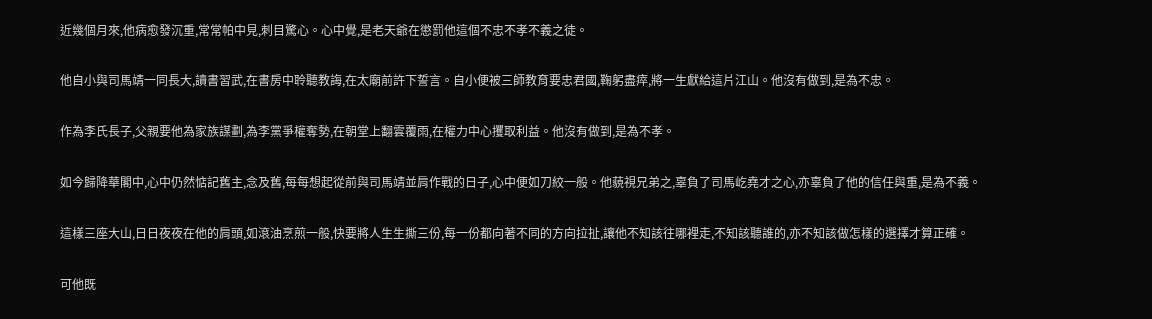近幾個月來,他病愈發沉重,常常帕中見,刺目驚心。心中覺,是老天爺在懲罰他這個不忠不孝不義之徒。

他自小與司馬靖一同長大,讀書習武,在書房中聆聽教誨,在太廟前許下誓言。自小便被三師教育要忠君國,鞠躬盡瘁,將一生獻給這片江山。他沒有做到,是為不忠。

作為李氏長子,父親要他為家族謀劃,為李黨爭權奪勢,在朝堂上翻雲覆雨,在權力中心攫取利益。他沒有做到,是為不孝。

如今歸降華閣中,心中仍然惦記舊主,念及舊,每每想起從前與司馬靖並肩作戰的日子,心中便如刀絞一般。他藐視兄弟之,辜負了司馬屹堯才之心,亦辜負了他的信任與重,是為不義。

這樣三座大山,日日夜夜在他的肩頭,如滾油烹煎一般,快要將人生生撕三份,每一份都向著不同的方向拉扯,讓他不知該往哪裡走,不知該聽誰的,亦不知該做怎樣的選擇才算正確。

可他既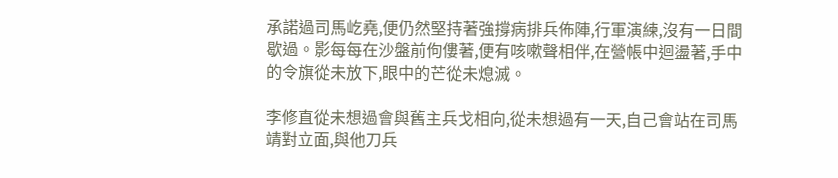承諾過司馬屹堯,便仍然堅持著強撐病排兵佈陣,行軍演練,沒有一日間歇過。影每每在沙盤前佝僂著,便有咳嗽聲相伴,在營帳中迴盪著,手中的令旗從未放下,眼中的芒從未熄滅。

李修直從未想過會與舊主兵戈相向,從未想過有一天,自己會站在司馬靖對立面,與他刀兵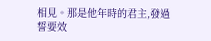相見。那是他年時的君主,發過誓要效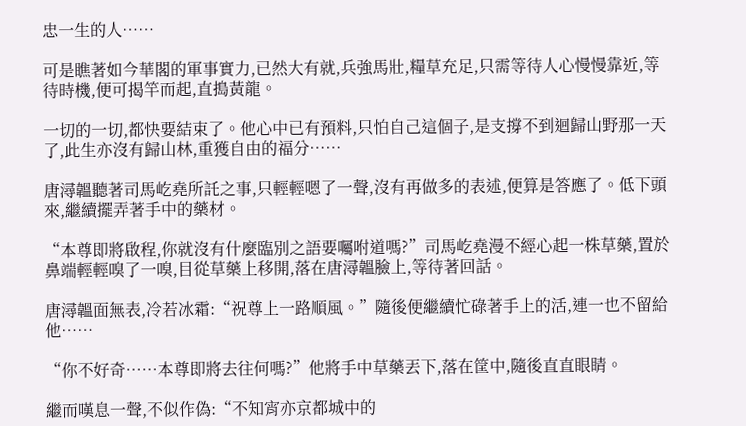忠一生的人……

可是瞧著如今華閣的軍事實力,已然大有就,兵強馬壯,糧草充足,只需等待人心慢慢靠近,等待時機,便可揭竿而起,直搗黃龍。

一切的一切,都快要結束了。他心中已有預料,只怕自己這個子,是支撐不到迴歸山野那一天了,此生亦沒有歸山林,重獲自由的福分……

唐潯韞聽著司馬屹堯所託之事,只輕輕嗯了一聲,沒有再做多的表述,便算是答應了。低下頭來,繼續擺弄著手中的藥材。

“本尊即將啟程,你就沒有什麼臨別之語要囑咐道嗎?”司馬屹堯漫不經心起一株草藥,置於鼻端輕輕嗅了一嗅,目從草藥上移開,落在唐潯韞臉上,等待著回話。

唐潯韞面無表,冷若冰霜:“祝尊上一路順風。”隨後便繼續忙碌著手上的活,連一也不留給他……

“你不好奇……本尊即將去往何嗎?”他將手中草藥丟下,落在筐中,隨後直直眼睛。

繼而嘆息一聲,不似作偽:“不知宵亦京都城中的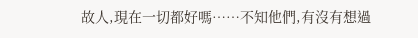故人,現在一切都好嗎……不知他們,有沒有想過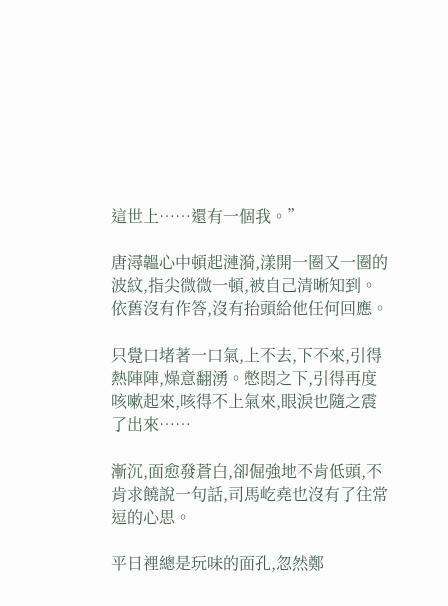這世上……還有一個我。”

唐潯韞心中頓起漣漪,漾開一圈又一圈的波紋,指尖微微一頓,被自己清晰知到。依舊沒有作答,沒有抬頭給他任何回應。

只覺口堵著一口氣,上不去,下不來,引得熱陣陣,燥意翻湧。憋悶之下,引得再度咳嗽起來,咳得不上氣來,眼淚也隨之震了出來……

漸沉,面愈發蒼白,卻倔強地不肯低頭,不肯求饒說一句話,司馬屹堯也沒有了往常逗的心思。

平日裡總是玩味的面孔,忽然鄭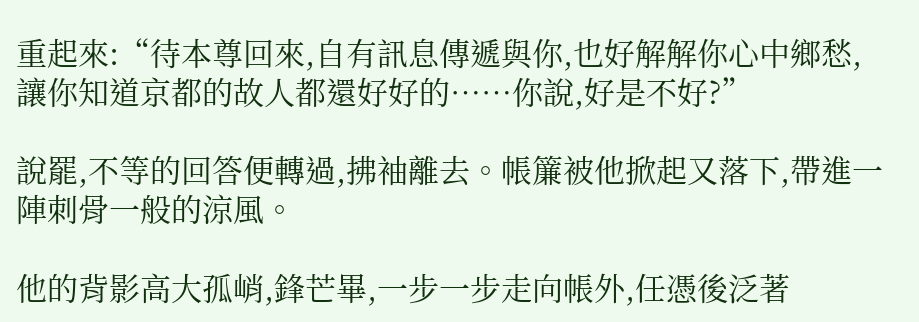重起來:“待本尊回來,自有訊息傳遞與你,也好解解你心中鄉愁,讓你知道京都的故人都還好好的……你說,好是不好?”

說罷,不等的回答便轉過,拂袖離去。帳簾被他掀起又落下,帶進一陣刺骨一般的涼風。

他的背影高大孤峭,鋒芒畢,一步一步走向帳外,任憑後泛著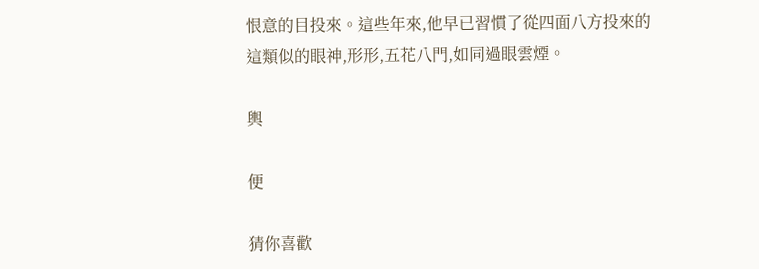恨意的目投來。這些年來,他早已習慣了從四面八方投來的這類似的眼神,形形,五花八門,如同過眼雲煙。

輿

便

猜你喜歡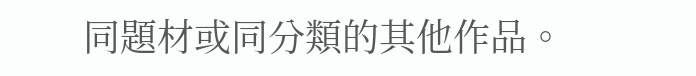同題材或同分類的其他作品。